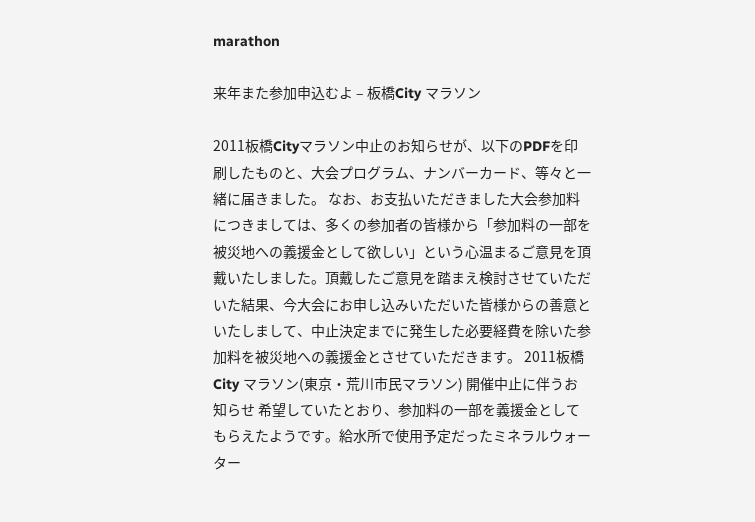marathon

来年また参加申込むよ – 板橋City マラソン

2011板橋Cityマラソン中止のお知らせが、以下のPDFを印刷したものと、大会プログラム、ナンバーカード、等々と一緒に届きました。 なお、お支払いただきました大会参加料につきましては、多くの参加者の皆様から「参加料の一部を被災地への義援金として欲しい」という心温まるご意見を頂戴いたしました。頂戴したご意見を踏まえ検討させていただいた結果、今大会にお申し込みいただいた皆様からの善意といたしまして、中止決定までに発生した必要経費を除いた参加料を被災地への義援金とさせていただきます。 2011板橋 City マラソン(東京・荒川市民マラソン) 開催中止に伴うお知らせ 希望していたとおり、参加料の一部を義援金としてもらえたようです。給水所で使用予定だったミネラルウォーター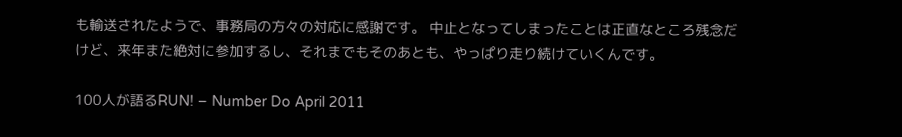も輸送されたようで、事務局の方々の対応に感謝です。 中止となってしまったことは正直なところ残念だけど、来年また絶対に参加するし、それまでもそのあとも、やっぱり走り続けていくんです。

100人が語るRUN! – Number Do April 2011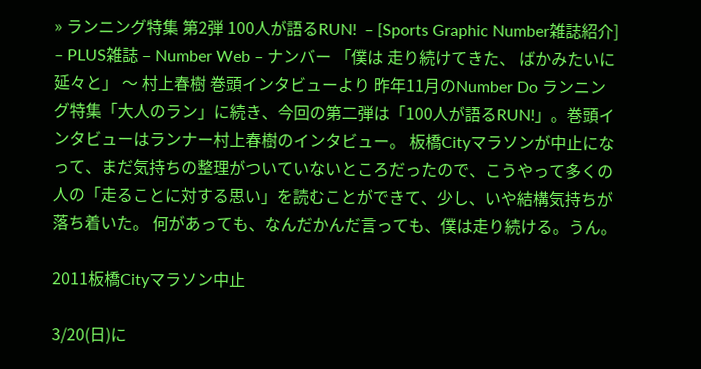» ランニング特集 第2弾 100人が語るRUN!  – [Sports Graphic Number雑誌紹介] – PLUS雑誌 – Number Web – ナンバー 「僕は 走り続けてきた、 ばかみたいに 延々と」 〜 村上春樹 巻頭インタビューより 昨年11月のNumber Do ランニング特集「大人のラン」に続き、今回の第二弾は「100人が語るRUN!」。巻頭インタビューはランナー村上春樹のインタビュー。 板橋Cityマラソンが中止になって、まだ気持ちの整理がついていないところだったので、こうやって多くの人の「走ることに対する思い」を読むことができて、少し、いや結構気持ちが落ち着いた。 何があっても、なんだかんだ言っても、僕は走り続ける。うん。

2011板橋Cityマラソン中止

3/20(日)に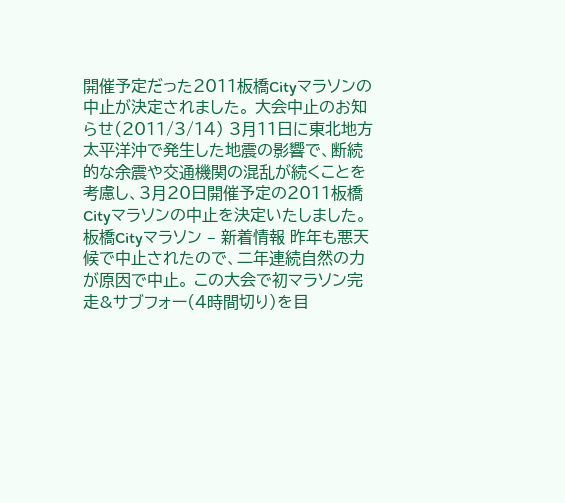開催予定だった2011板橋Cityマラソンの中止が決定されました。 大会中止のお知らせ(2011/3/14) 3月11日に東北地方太平洋沖で発生した地震の影響で、断続的な余震や交通機関の混乱が続くことを考慮し、3月20日開催予定の2011板橋Cityマラソンの中止を決定いたしました。 板橋Cityマラソン – 新着情報 昨年も悪天候で中止されたので、二年連続自然の力が原因で中止。 この大会で初マラソン完走&サブフォー(4時間切り)を目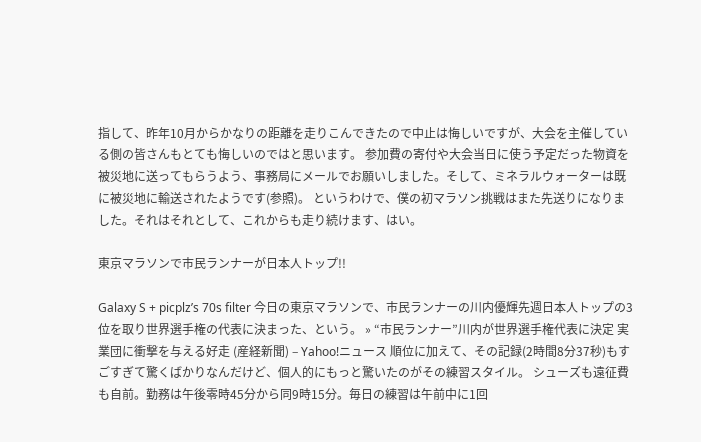指して、昨年10月からかなりの距離を走りこんできたので中止は悔しいですが、大会を主催している側の皆さんもとても悔しいのではと思います。 参加費の寄付や大会当日に使う予定だった物資を被災地に送ってもらうよう、事務局にメールでお願いしました。そして、ミネラルウォーターは既に被災地に輸送されたようです(参照)。 というわけで、僕の初マラソン挑戦はまた先送りになりました。それはそれとして、これからも走り続けます、はい。

東京マラソンで市民ランナーが日本人トップ!!

Galaxy S + picplz’s 70s filter 今日の東京マラソンで、市民ランナーの川内優輝先週日本人トップの3位を取り世界選手権の代表に決まった、という。 » “市民ランナー”川内が世界選手権代表に決定 実業団に衝撃を与える好走 (産経新聞) – Yahoo!ニュース 順位に加えて、その記録(2時間8分37秒)もすごすぎて驚くばかりなんだけど、個人的にもっと驚いたのがその練習スタイル。 シューズも遠征費も自前。勤務は午後零時45分から同9時15分。毎日の練習は午前中に1回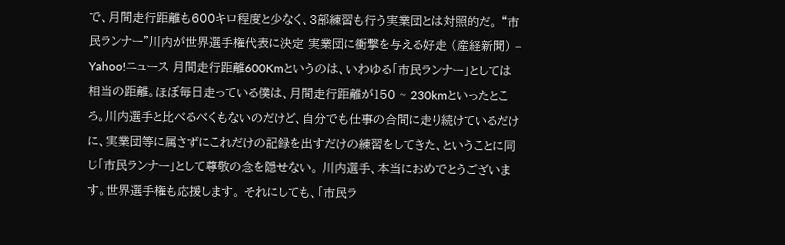で、月間走行距離も600キロ程度と少なく、3部練習も行う実業団とは対照的だ。 “市民ランナー”川内が世界選手権代表に決定 実業団に衝撃を与える好走 (産経新聞) – Yahoo!ニュース 月間走行距離600Kmというのは、いわゆる「市民ランナー」としては相当の距離。ほぼ毎日走っている僕は、月間走行距離が150 ~ 230kmといったところ。川内選手と比べるべくもないのだけど、自分でも仕事の合間に走り続けているだけに、実業団等に属さずにこれだけの記録を出すだけの練習をしてきた、ということに同じ「市民ランナー」として尊敬の念を隠せない。 川内選手、本当におめでとうございます。世界選手権も応援します。 それにしても、「市民ラ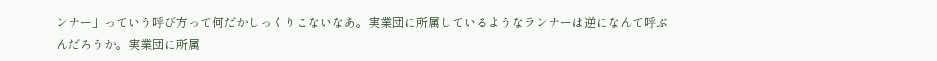ンナー」っていう呼び方って何だかしっくりこないなあ。実業団に所属しているようなランナーは逆になんて呼ぶんだろうか。実業団に所属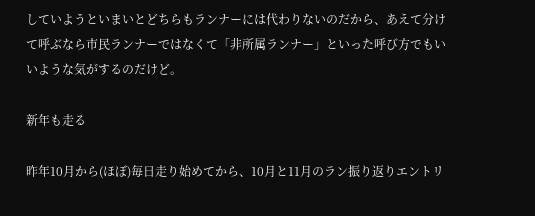していようといまいとどちらもランナーには代わりないのだから、あえて分けて呼ぶなら市民ランナーではなくて「非所属ランナー」といった呼び方でもいいような気がするのだけど。

新年も走る

昨年10月から(ほぼ)毎日走り始めてから、10月と11月のラン振り返りエントリ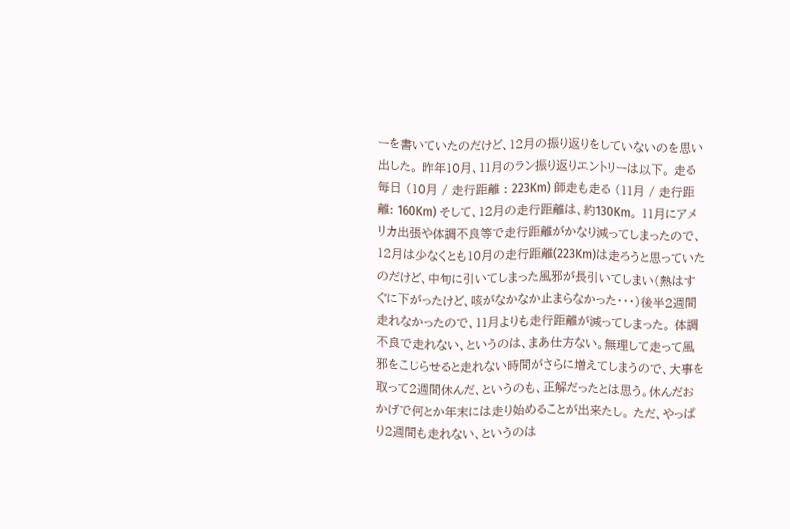ーを書いていたのだけど、12月の振り返りをしていないのを思い出した。 昨年10月、11月のラン振り返りエントリーは以下。 走る毎日 (10月 / 走行距離 : 223Km) 師走も走る (11月 / 走行距離: 160Km) そして、12月の走行距離は、約130Km。 11月にアメリカ出張や体調不良等で走行距離がかなり減ってしまったので、12月は少なくとも10月の走行距離(223Km)は走ろうと思っていたのだけど、中旬に引いてしまった風邪が長引いてしまい(熱はすぐに下がったけど、咳がなかなか止まらなかった・・・)後半2週間走れなかったので、11月よりも走行距離が減ってしまった。 体調不良で走れない、というのは、まあ仕方ない。無理して走って風邪をこじらせると走れない時間がさらに増えてしまうので、大事を取って2週間休んだ、というのも、正解だったとは思う。休んだおかげで何とか年末には走り始めることが出来たし。 ただ、やっぱり2週間も走れない、というのは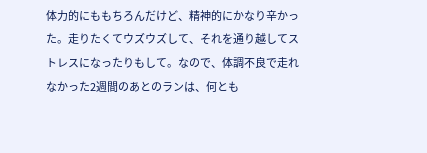体力的にももちろんだけど、精神的にかなり辛かった。走りたくてウズウズして、それを通り越してストレスになったりもして。なので、体調不良で走れなかった2週間のあとのランは、何とも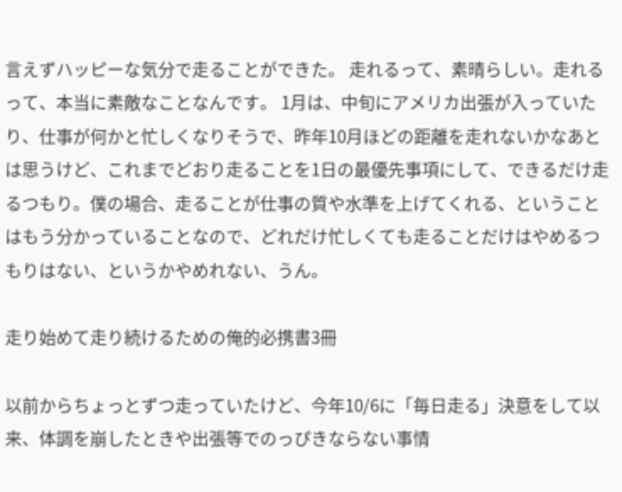言えずハッピーな気分で走ることができた。 走れるって、素晴らしい。走れるって、本当に素敵なことなんです。 1月は、中旬にアメリカ出張が入っていたり、仕事が何かと忙しくなりそうで、昨年10月ほどの距離を走れないかなあとは思うけど、これまでどおり走ることを1日の最優先事項にして、できるだけ走るつもり。僕の場合、走ることが仕事の質や水準を上げてくれる、ということはもう分かっていることなので、どれだけ忙しくても走ることだけはやめるつもりはない、というかやめれない、うん。

走り始めて走り続けるための俺的必携書3冊

以前からちょっとずつ走っていたけど、今年10/6に「毎日走る」決意をして以来、体調を崩したときや出張等でのっぴきならない事情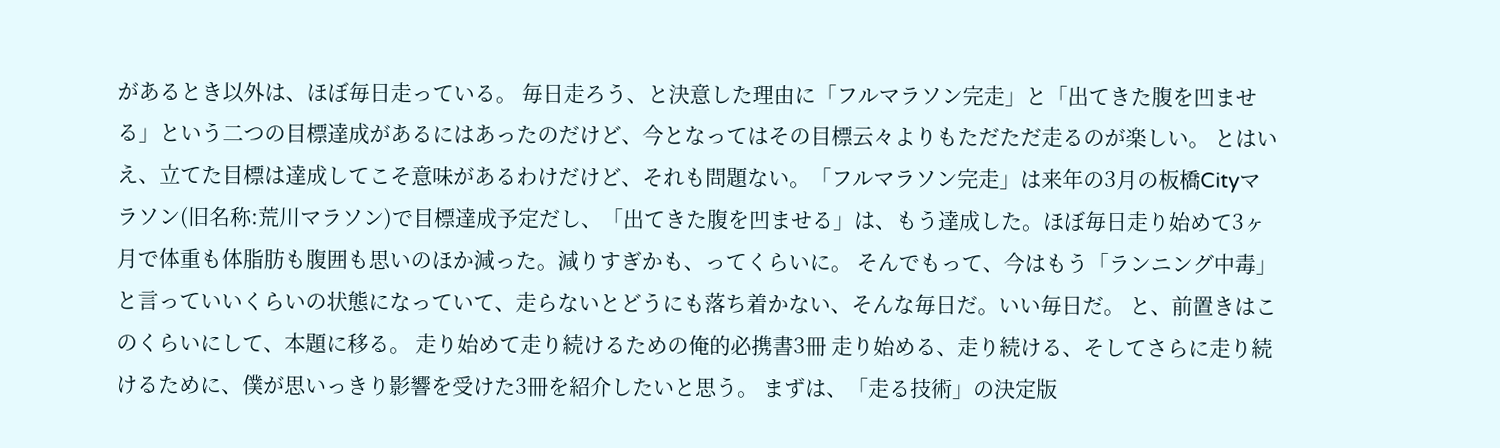があるとき以外は、ほぼ毎日走っている。 毎日走ろう、と決意した理由に「フルマラソン完走」と「出てきた腹を凹ませる」という二つの目標達成があるにはあったのだけど、今となってはその目標云々よりもただただ走るのが楽しい。 とはいえ、立てた目標は達成してこそ意味があるわけだけど、それも問題ない。「フルマラソン完走」は来年の3月の板橋Cityマラソン(旧名称:荒川マラソン)で目標達成予定だし、「出てきた腹を凹ませる」は、もう達成した。ほぼ毎日走り始めて3ヶ月で体重も体脂肪も腹囲も思いのほか減った。減りすぎかも、ってくらいに。 そんでもって、今はもう「ランニング中毒」と言っていいくらいの状態になっていて、走らないとどうにも落ち着かない、そんな毎日だ。いい毎日だ。 と、前置きはこのくらいにして、本題に移る。 走り始めて走り続けるための俺的必携書3冊 走り始める、走り続ける、そしてさらに走り続けるために、僕が思いっきり影響を受けた3冊を紹介したいと思う。 まずは、「走る技術」の決定版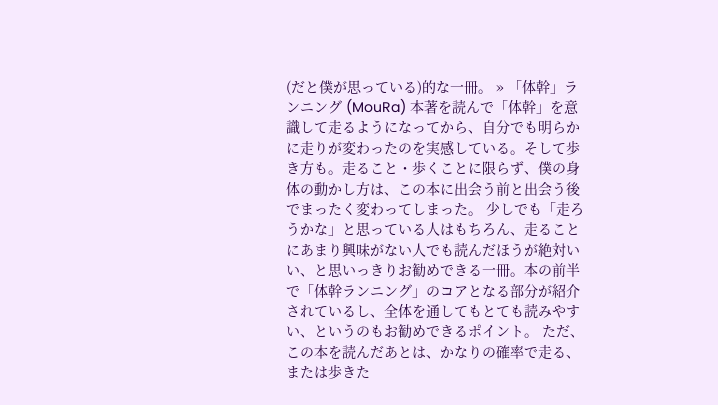(だと僕が思っている)的な一冊。 » 「体幹」ランニング (MouRa) 本著を読んで「体幹」を意識して走るようになってから、自分でも明らかに走りが変わったのを実感している。そして歩き方も。走ること・歩くことに限らず、僕の身体の動かし方は、この本に出会う前と出会う後でまったく変わってしまった。 少しでも「走ろうかな」と思っている人はもちろん、走ることにあまり興味がない人でも読んだほうが絶対いい、と思いっきりお勧めできる一冊。本の前半で「体幹ランニング」のコアとなる部分が紹介されているし、全体を通してもとても読みやすい、というのもお勧めできるポイント。 ただ、この本を読んだあとは、かなりの確率で走る、または歩きた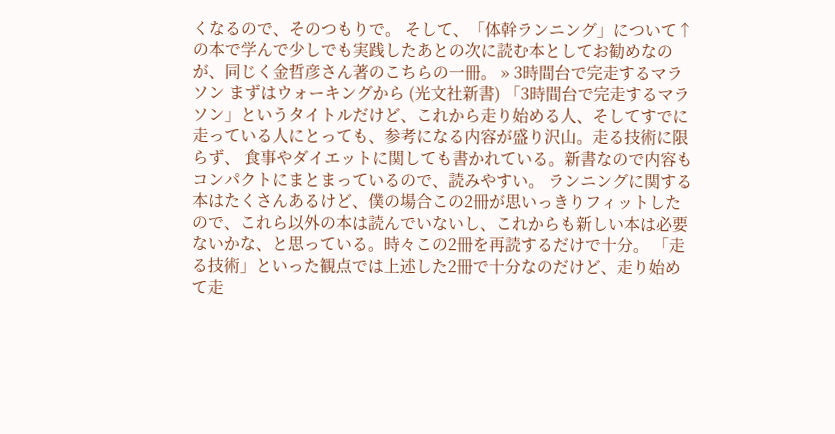くなるので、そのつもりで。 そして、「体幹ランニング」について↑の本で学んで少しでも実践したあとの次に読む本としてお勧めなのが、同じく金哲彦さん著のこちらの一冊。 » 3時間台で完走するマラソン まずはウォーキングから (光文社新書) 「3時間台で完走するマラソン」というタイトルだけど、これから走り始める人、そしてすでに走っている人にとっても、参考になる内容が盛り沢山。走る技術に限らず、 食事やダイエットに関しても書かれている。新書なので内容もコンパクトにまとまっているので、読みやすい。 ランニングに関する本はたくさんあるけど、僕の場合この2冊が思いっきりフィットしたので、これら以外の本は読んでいないし、これからも新しい本は必要ないかな、と思っている。時々この2冊を再読するだけで十分。 「走る技術」といった観点では上述した2冊で十分なのだけど、走り始めて走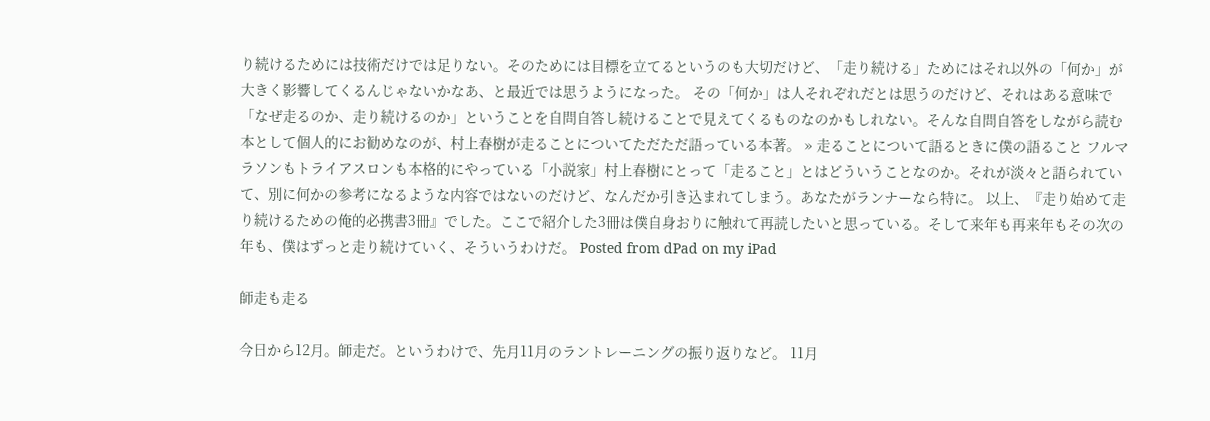り続けるためには技術だけでは足りない。そのためには目標を立てるというのも大切だけど、「走り続ける」ためにはそれ以外の「何か」が大きく影響してくるんじゃないかなあ、と最近では思うようになった。 その「何か」は人それぞれだとは思うのだけど、それはある意味で「なぜ走るのか、走り続けるのか」ということを自問自答し続けることで見えてくるものなのかもしれない。そんな自問自答をしながら読む本として個人的にお勧めなのが、村上春樹が走ることについてただただ語っている本著。 » 走ることについて語るときに僕の語ること フルマラソンもトライアスロンも本格的にやっている「小説家」村上春樹にとって「走ること」とはどういうことなのか。それが淡々と語られていて、別に何かの参考になるような内容ではないのだけど、なんだか引き込まれてしまう。あなたがランナーなら特に。 以上、『走り始めて走り続けるための俺的必携書3冊』でした。ここで紹介した3冊は僕自身おりに触れて再読したいと思っている。そして来年も再来年もその次の年も、僕はずっと走り続けていく、そういうわけだ。 Posted from dPad on my iPad

師走も走る

今日から12月。師走だ。というわけで、先月11月のラントレーニングの振り返りなど。 11月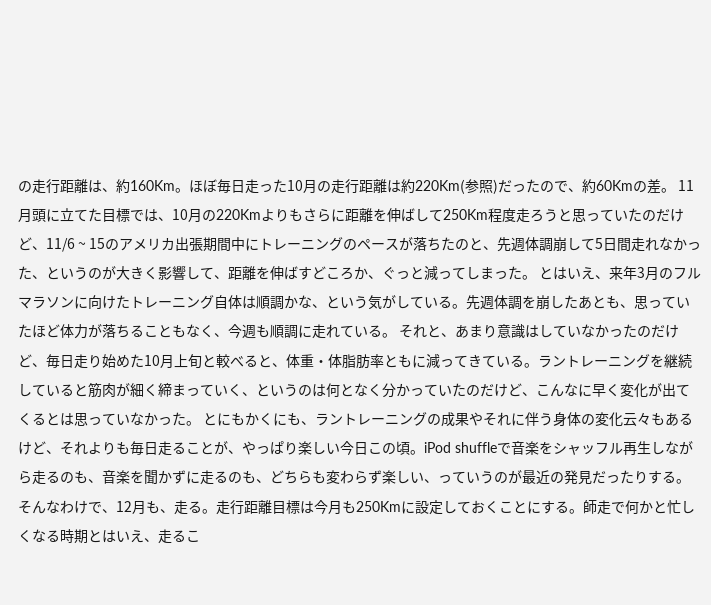の走行距離は、約160Km。ほぼ毎日走った10月の走行距離は約220Km(参照)だったので、約60Kmの差。 11月頭に立てた目標では、10月の220Kmよりもさらに距離を伸ばして250Km程度走ろうと思っていたのだけど、11/6 ~ 15のアメリカ出張期間中にトレーニングのペースが落ちたのと、先週体調崩して5日間走れなかった、というのが大きく影響して、距離を伸ばすどころか、ぐっと減ってしまった。 とはいえ、来年3月のフルマラソンに向けたトレーニング自体は順調かな、という気がしている。先週体調を崩したあとも、思っていたほど体力が落ちることもなく、今週も順調に走れている。 それと、あまり意識はしていなかったのだけど、毎日走り始めた10月上旬と較べると、体重・体脂肪率ともに減ってきている。ラントレーニングを継続していると筋肉が細く締まっていく、というのは何となく分かっていたのだけど、こんなに早く変化が出てくるとは思っていなかった。 とにもかくにも、ラントレーニングの成果やそれに伴う身体の変化云々もあるけど、それよりも毎日走ることが、やっぱり楽しい今日この頃。iPod shuffleで音楽をシャッフル再生しながら走るのも、音楽を聞かずに走るのも、どちらも変わらず楽しい、っていうのが最近の発見だったりする。 そんなわけで、12月も、走る。走行距離目標は今月も250Kmに設定しておくことにする。師走で何かと忙しくなる時期とはいえ、走るこ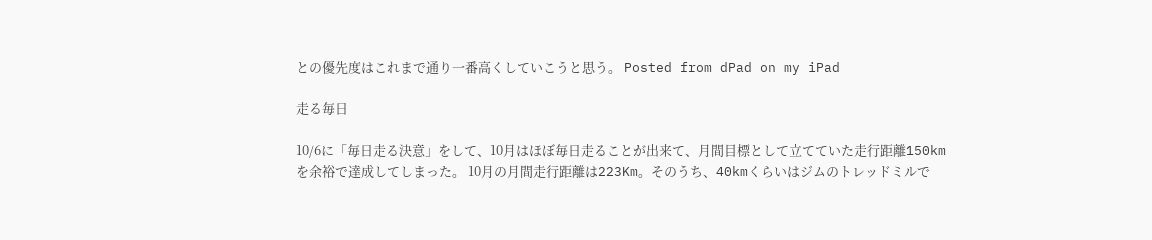との優先度はこれまで通り一番高くしていこうと思う。 Posted from dPad on my iPad

走る毎日

10/6に「毎日走る決意」をして、10月はほぼ毎日走ることが出来て、月間目標として立てていた走行距離150kmを余裕で達成してしまった。 10月の月間走行距離は223Km。そのうち、40kmくらいはジムのトレッドミルで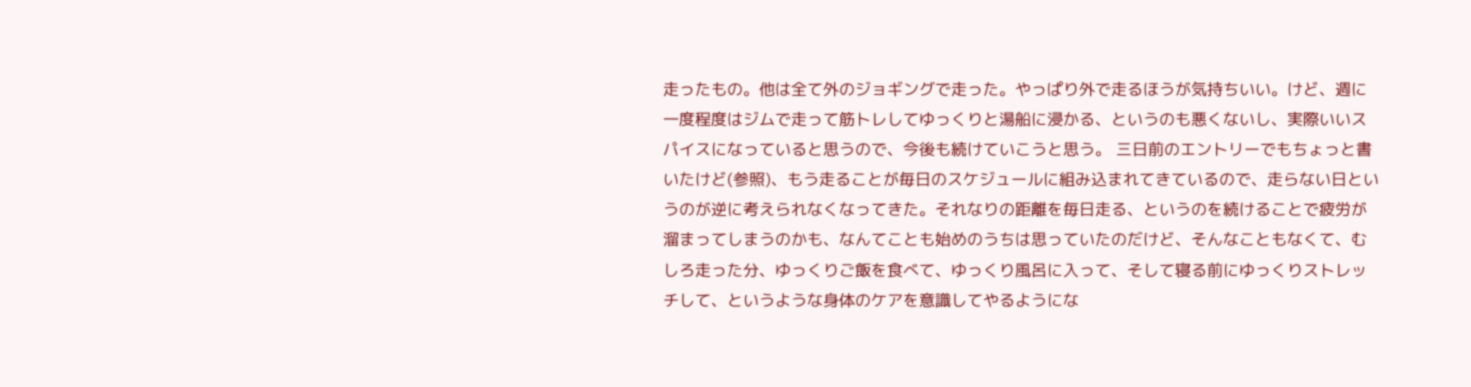走ったもの。他は全て外のジョギングで走った。やっぱり外で走るほうが気持ちいい。けど、週に一度程度はジムで走って筋トレしてゆっくりと湯船に浸かる、というのも悪くないし、実際いいスパイスになっていると思うので、今後も続けていこうと思う。 三日前のエントリーでもちょっと書いたけど(参照)、もう走ることが毎日のスケジュールに組み込まれてきているので、走らない日というのが逆に考えられなくなってきた。それなりの距離を毎日走る、というのを続けることで疲労が溜まってしまうのかも、なんてことも始めのうちは思っていたのだけど、そんなこともなくて、むしろ走った分、ゆっくりご飯を食べて、ゆっくり風呂に入って、そして寝る前にゆっくりストレッチして、というような身体のケアを意識してやるようにな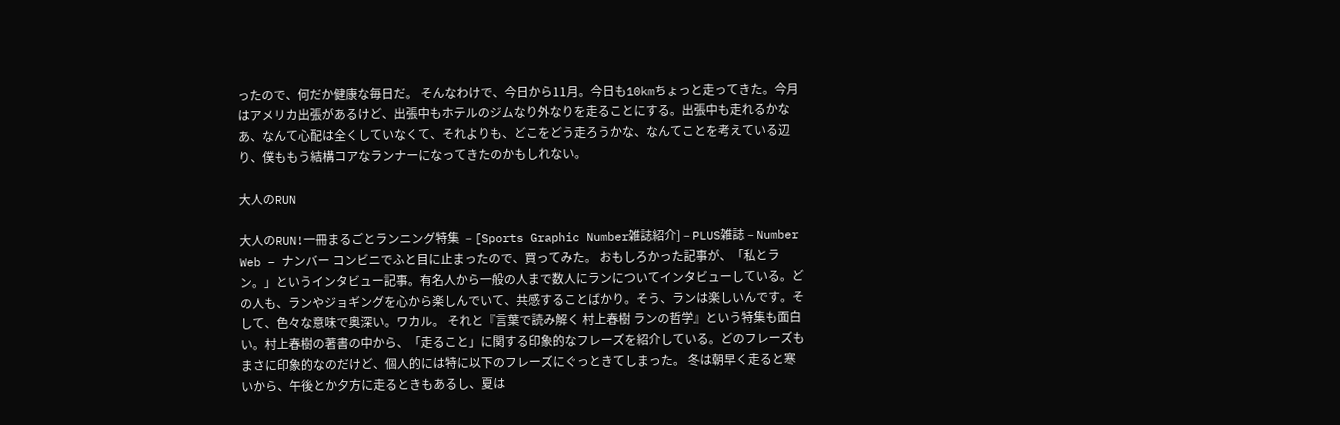ったので、何だか健康な毎日だ。 そんなわけで、今日から11月。今日も10kmちょっと走ってきた。今月はアメリカ出張があるけど、出張中もホテルのジムなり外なりを走ることにする。出張中も走れるかなあ、なんて心配は全くしていなくて、それよりも、どこをどう走ろうかな、なんてことを考えている辺り、僕ももう結構コアなランナーになってきたのかもしれない。

大人のRUN

大人のRUN!一冊まるごとランニング特集  – [Sports Graphic Number雑誌紹介] – PLUS雑誌 – Number Web – ナンバー コンビニでふと目に止まったので、買ってみた。 おもしろかった記事が、「私とラン。」というインタビュー記事。有名人から一般の人まで数人にランについてインタビューしている。どの人も、ランやジョギングを心から楽しんでいて、共感することばかり。そう、ランは楽しいんです。そして、色々な意味で奥深い。ワカル。 それと『言葉で読み解く 村上春樹 ランの哲学』という特集も面白い。村上春樹の著書の中から、「走ること」に関する印象的なフレーズを紹介している。どのフレーズもまさに印象的なのだけど、個人的には特に以下のフレーズにぐっときてしまった。 冬は朝早く走ると寒いから、午後とか夕方に走るときもあるし、夏は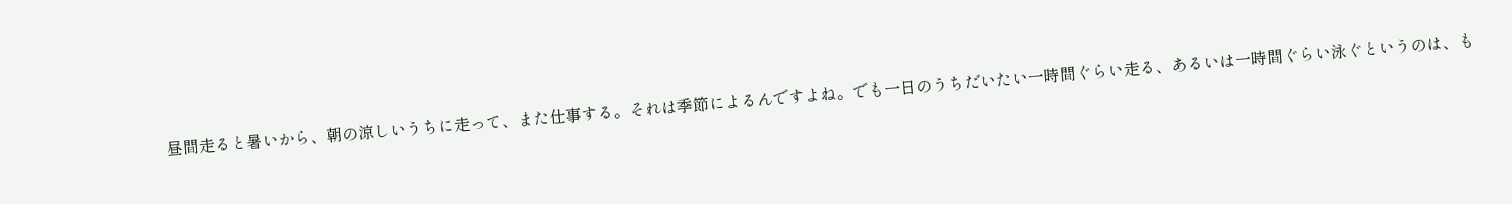昼間走ると暑いから、朝の涼しいうちに走って、また仕事する。それは季節によるんですよね。でも一日のうちだいたい一時間ぐらい走る、あるいは一時間ぐらい泳ぐというのは、も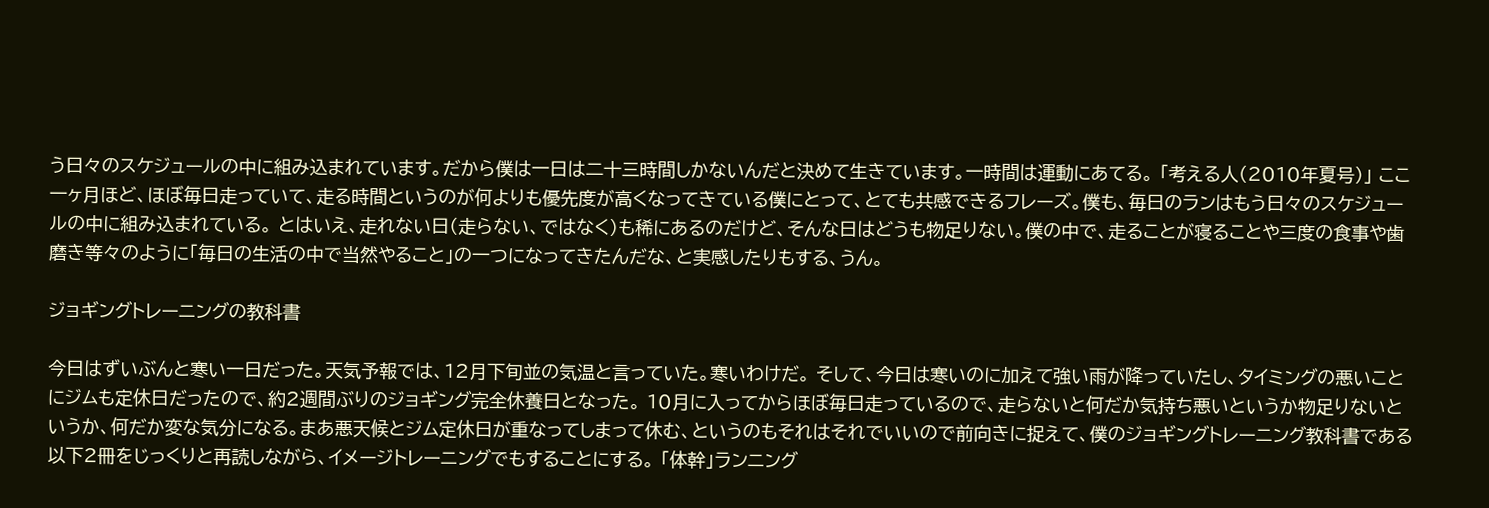う日々のスケジュールの中に組み込まれています。だから僕は一日は二十三時間しかないんだと決めて生きています。一時間は運動にあてる。 「考える人(2010年夏号)」 ここ一ヶ月ほど、ほぼ毎日走っていて、走る時間というのが何よりも優先度が高くなってきている僕にとって、とても共感できるフレーズ。僕も、毎日のランはもう日々のスケジュールの中に組み込まれている。 とはいえ、走れない日(走らない、ではなく)も稀にあるのだけど、そんな日はどうも物足りない。僕の中で、走ることが寝ることや三度の食事や歯磨き等々のように「毎日の生活の中で当然やること」の一つになってきたんだな、と実感したりもする、うん。

ジョギングトレーニングの教科書

今日はずいぶんと寒い一日だった。天気予報では、12月下旬並の気温と言っていた。寒いわけだ。 そして、今日は寒いのに加えて強い雨が降っていたし、タイミングの悪いことにジムも定休日だったので、約2週間ぶりのジョギング完全休養日となった。 10月に入ってからほぼ毎日走っているので、走らないと何だか気持ち悪いというか物足りないというか、何だか変な気分になる。まあ悪天候とジム定休日が重なってしまって休む、というのもそれはそれでいいので前向きに捉えて、僕のジョギングトレーニング教科書である以下2冊をじっくりと再読しながら、イメージトレーニングでもすることにする。 「体幹」ランニング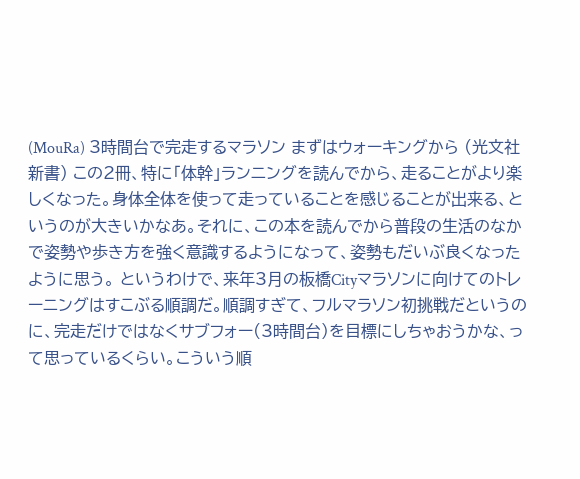(MouRa) 3時間台で完走するマラソン まずはウォーキングから (光文社新書) この2冊、特に「体幹」ランニングを読んでから、走ることがより楽しくなった。身体全体を使って走っていることを感じることが出来る、というのが大きいかなあ。それに、この本を読んでから普段の生活のなかで姿勢や歩き方を強く意識するようになって、姿勢もだいぶ良くなったように思う。 というわけで、来年3月の板橋Cityマラソンに向けてのトレーニングはすこぶる順調だ。順調すぎて、フルマラソン初挑戦だというのに、完走だけではなくサブフォー(3時間台)を目標にしちゃおうかな、って思っているくらい。こういう順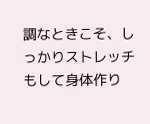調なときこそ、しっかりストレッチもして身体作り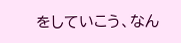をしていこう、なん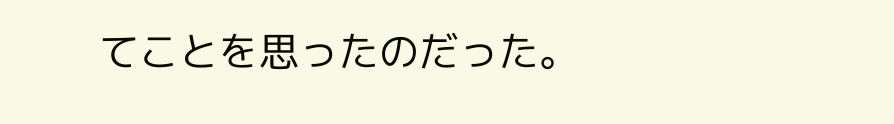てことを思ったのだった。